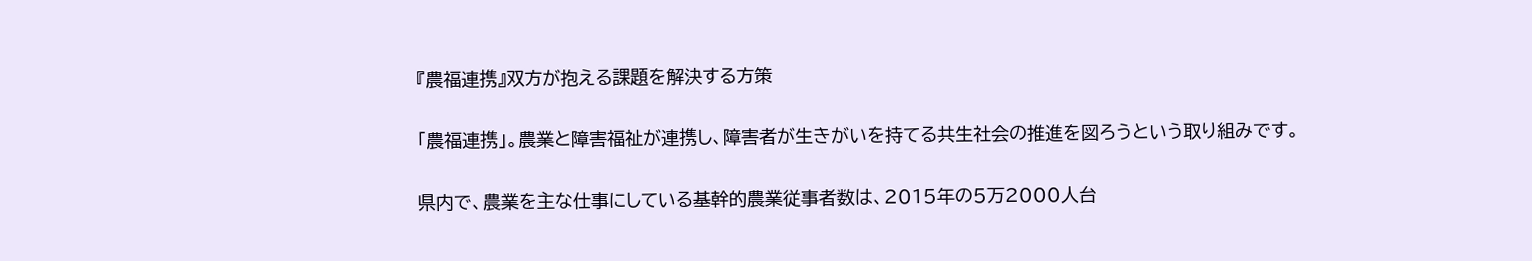『農福連携』双方が抱える課題を解決する方策

「農福連携」。農業と障害福祉が連携し、障害者が生きがいを持てる共生社会の推進を図ろうという取り組みです。

県内で、農業を主な仕事にしている基幹的農業従事者数は、2015年の5万2000人台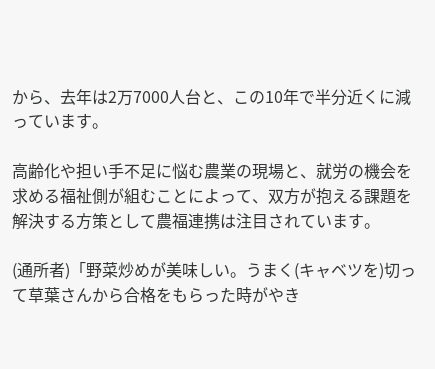から、去年は2万7000人台と、この10年で半分近くに減っています。

高齢化や担い手不足に悩む農業の現場と、就労の機会を求める福祉側が組むことによって、双方が抱える課題を解決する方策として農福連携は注目されています。

(通所者)「野菜炒めが美味しい。うまく(キャベツを)切って草葉さんから合格をもらった時がやき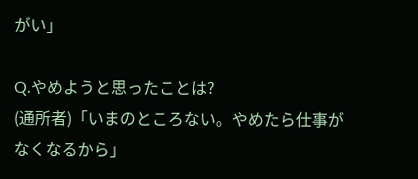がい」

Q.やめようと思ったことは?
(通所者)「いまのところない。やめたら仕事がなくなるから」